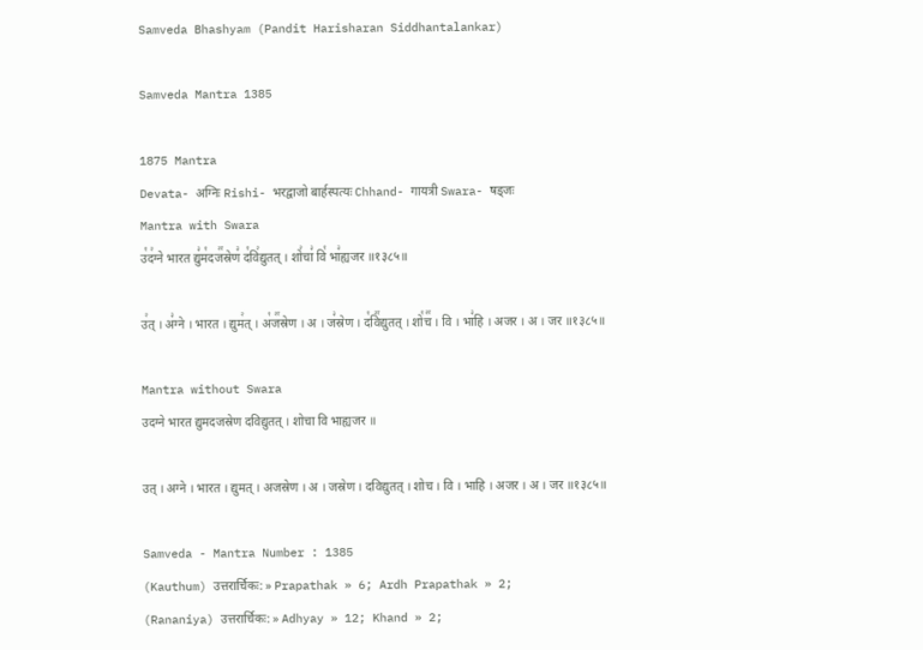Samveda Bhashyam (Pandit Harisharan Siddhantalankar)

Samveda Mantra 1385

1875 Mantra
Devata- अग्निः Rishi- भरद्वाजो बार्हस्पत्यः Chhand- गायत्री Swara- षड्जः
Mantra with Swara
उ꣡द꣢ग्ने भारत द्यु꣣म꣡दज꣢꣯स्रेण꣣ द꣡वि꣢द्युतत् । शो꣢चा꣣ वि꣡ भा꣣ह्यजर ॥१३८५॥

उ꣢त् । अ꣣ग्ने । भारत । द्युम꣢त् । अ꣡ज꣢꣯स्रेण । अ । ज꣣स्रेण । द꣡वि꣢꣯द्युतत् । शो꣡च꣢꣯ । वि । भा꣣हि । अजर । अ । जर ॥१३८५॥

Mantra without Swara
उदग्ने भारत द्युमदजस्रेण दविद्युतत् । शोचा वि भाह्यजर ॥

उत् । अग्ने । भारत । द्युमत् । अजस्रेण । अ । जस्रेण । दविद्युतत् । शोच । वि । भाहि । अजर । अ । जर ॥१३८५॥

Samveda - Mantra Number : 1385
(Kauthum) उत्तरार्चिकः: » Prapathak » 6; Ardh Prapathak » 2;
(Rananiya) उत्तरार्चिकः: » Adhyay » 12; Khand » 2;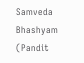Samveda Bhashyam (Pandit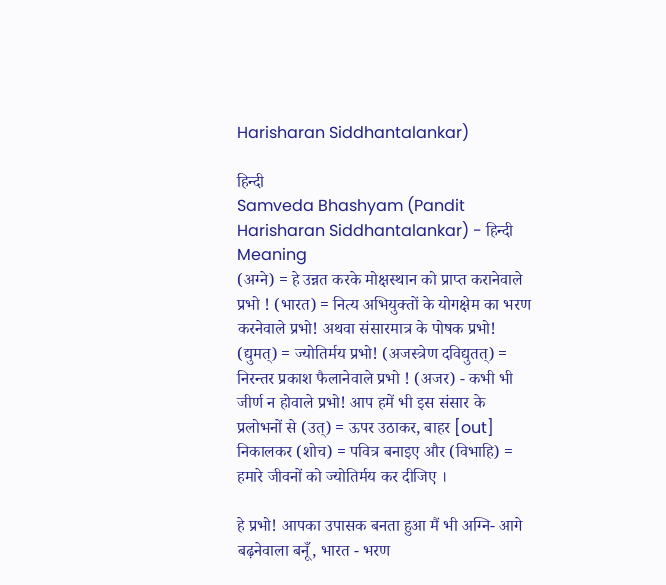Harisharan Siddhantalankar)

हिन्दी
Samveda Bhashyam (Pandit Harisharan Siddhantalankar) - हिन्दी
Meaning
(अग्ने) = हे उन्नत करके मोक्षस्थान को प्राप्त करानेवाले प्रभो ! (भारत) = नित्य अभियुक्तों के योगक्षेम का भरण करनेवाले प्रभो! अथवा संसारमात्र के पोषक प्रभो! (द्युमत्) = ज्योतिर्मय प्रभो! (अजस्त्रेण दविद्युतत्) = निरन्तर प्रकाश फैलानेवाले प्रभो ! (अजर) - कभी भी जीर्ण न होवाले प्रभो! आप हमें भी इस संसार के प्रलोभनों से (उत्) = ऊपर उठाकर, बाहर [out] निकालकर (शोच) = पवित्र बनाइए और (विभाहि) = हमारे जीवनों को ज्योतिर्मय कर दीजिए ।

हे प्रभो! आपका उपासक बनता हुआ मैं भी अग्नि- आगे बढ़नेवाला बनूँ, भारत - भरण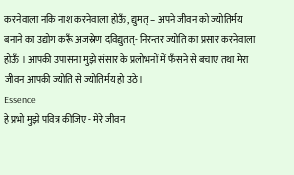करनेवाला नकि नाश करनेवाला होऊँ, द्युमत् – अपने जीवन को ज्योतिर्मय बनाने का उद्योग करूँ अजस्रेण दविद्युतत्- निरन्तर ज्योति का प्रसार करनेवाला होऊँ । आपकी उपासना मुझे संसार के प्रलोभनों में फँसने से बचाए तथा मेरा जीवन आपकी ज्योति से ज्योतिर्मय हो उठे।
Essence
हे प्रभो मुझे पवित्र कीजिए - मेरे जीवन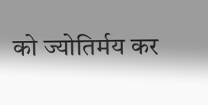को ज्योतिर्मय कर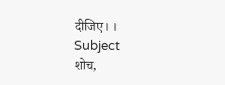दीजिए। ।
Subject
शोच,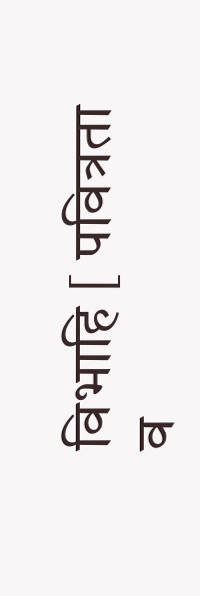विभाहि [ पवित्रता व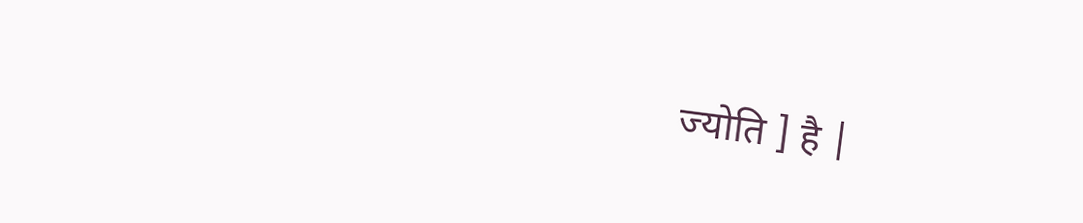ज्योति ] है |